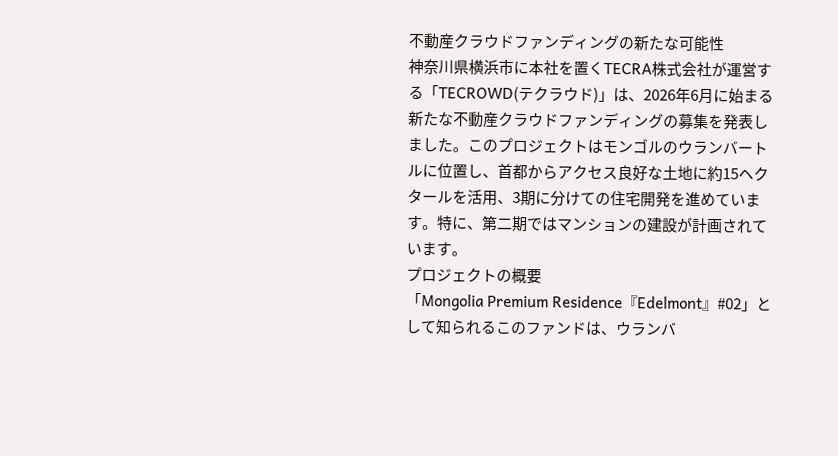不動産クラウドファンディングの新たな可能性
神奈川県横浜市に本社を置くTECRA株式会社が運営する「TECROWD(テクラウド)」は、2026年6月に始まる新たな不動産クラウドファンディングの募集を発表しました。このプロジェクトはモンゴルのウランバートルに位置し、首都からアクセス良好な土地に約15ヘクタールを活用、3期に分けての住宅開発を進めています。特に、第二期ではマンションの建設が計画されています。
プロジェクトの概要
「Mongolia Premium Residence『Edelmont』#02」として知られるこのファンドは、ウランバ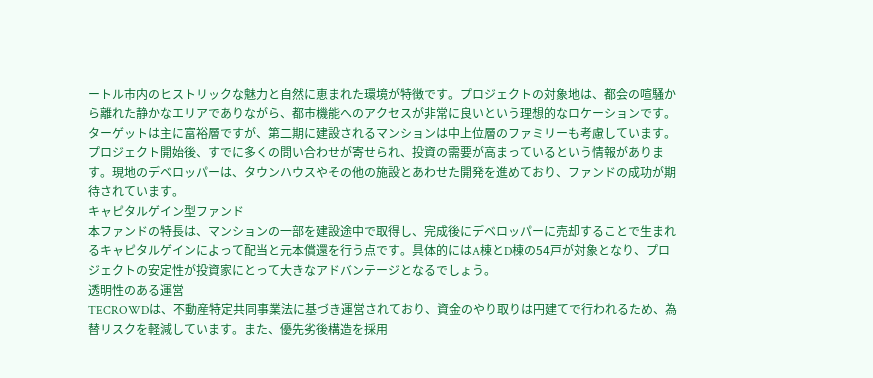ートル市内のヒストリックな魅力と自然に恵まれた環境が特徴です。プロジェクトの対象地は、都会の喧騒から離れた静かなエリアでありながら、都市機能へのアクセスが非常に良いという理想的なロケーションです。ターゲットは主に富裕層ですが、第二期に建設されるマンションは中上位層のファミリーも考慮しています。
プロジェクト開始後、すでに多くの問い合わせが寄せられ、投資の需要が高まっているという情報があります。現地のデベロッパーは、タウンハウスやその他の施設とあわせた開発を進めており、ファンドの成功が期待されています。
キャピタルゲイン型ファンド
本ファンドの特長は、マンションの一部を建設途中で取得し、完成後にデベロッパーに売却することで生まれるキャピタルゲインによって配当と元本償還を行う点です。具体的にはA棟とD棟の54戸が対象となり、プロジェクトの安定性が投資家にとって大きなアドバンテージとなるでしょう。
透明性のある運営
TECROWDは、不動産特定共同事業法に基づき運営されており、資金のやり取りは円建てで行われるため、為替リスクを軽減しています。また、優先劣後構造を採用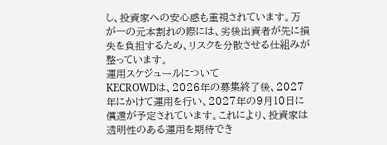し、投資家への安心感も重視されています。万が一の元本割れの際には、劣後出資者が先に損失を負担するため、リスクを分散させる仕組みが整っています。
運用スケジュールについて
KECROWDは、2026年の募集終了後、2027年にかけて運用を行い、2027年の9月10日に償還が予定されています。これにより、投資家は透明性のある運用を期待でき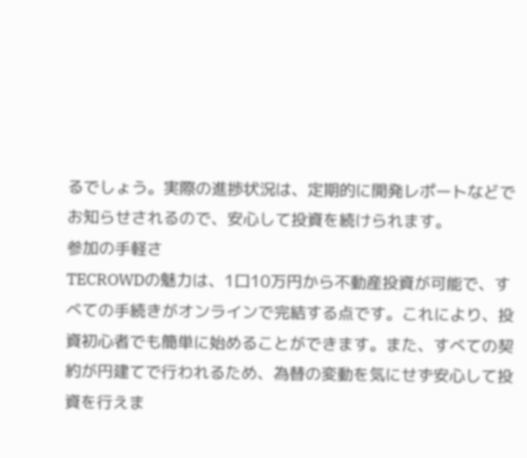るでしょう。実際の進捗状況は、定期的に開発レポートなどでお知らせされるので、安心して投資を続けられます。
参加の手軽さ
TECROWDの魅力は、1口10万円から不動産投資が可能で、すべての手続きがオンラインで完結する点です。これにより、投資初心者でも簡単に始めることができます。また、すべての契約が円建てで行われるため、為替の変動を気にせず安心して投資を行えま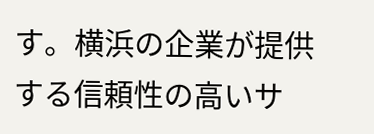す。横浜の企業が提供する信頼性の高いサ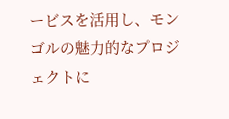ービスを活用し、モンゴルの魅力的なプロジェクトに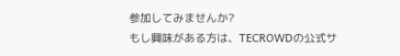参加してみませんか?
もし興味がある方は、TECROWDの公式サ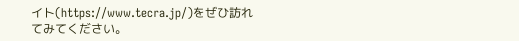イト(https://www.tecra.jp/)をぜひ訪れてみてください。